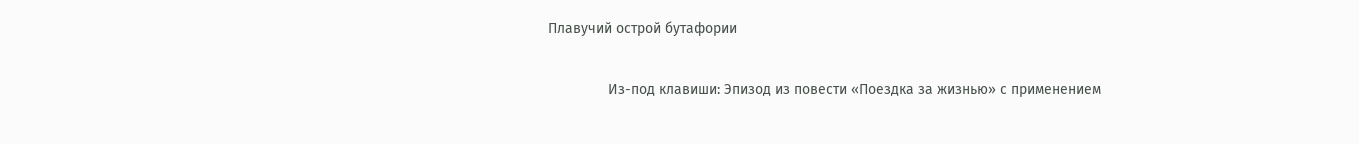Плавучий острой бутафории

               Из-под клавиши: Эпизод из повести «Поездка за жизнью» с применением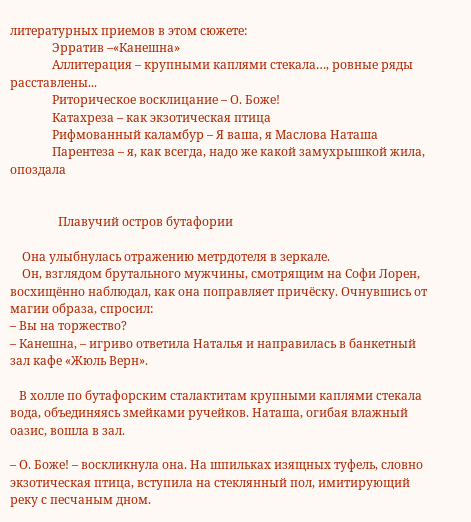литературных приемов в этом сюжете:
              Эрратив –«Канешна»
              Аллитерация – крупными каплями стекала…, ровные ряды расставлены...
              Риторическое восклицание – О. Боже!
              Катахреза – как экзотическая птица
              Рифмованный каламбур – Я ваша, я Маслова Наташа
              Парентеза – я, как всегда, надо же какой замухрышкой жила, опоздала


                Плавучий остров бутафории

    Она улыбнулась отражению метрдотеля в зеркале.
    Он, взглядом брутального мужчины, смотрящим на Софи Лорен, восхищённо наблюдал, как она поправляет причёску. Очнувшись от магии образа, спросил:
– Вы на торжество?
– Канешна, – игриво ответила Наталья и направилась в банкетный зал кафе «Жюль Верн».

   В холле по бутафорским сталактитам крупными каплями стекала вода, объединяясь змейками ручейков. Наташа, огибая влажный оазис, вошла в зал.

– О. Боже! – воскликнула она. На шпильках изящных туфель, словно экзотическая птица, вступила на стеклянный пол, имитирующий реку с песчаным дном.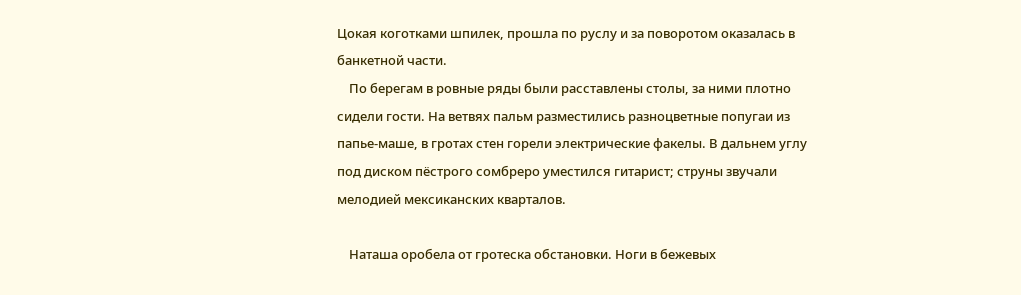Цокая коготками шпилек, прошла по руслу и за поворотом оказалась в банкетной части.
    По берегам в ровные ряды были расставлены столы, за ними плотно сидели гости. На ветвях пальм разместились разноцветные попугаи из папье-маше, в гротах стен горели электрические факелы. В дальнем углу под диском пёстрого сомбреро уместился гитарист; струны звучали мелодией мексиканских кварталов.

    Наташа оробела от гротеска обстановки. Ноги в бежевых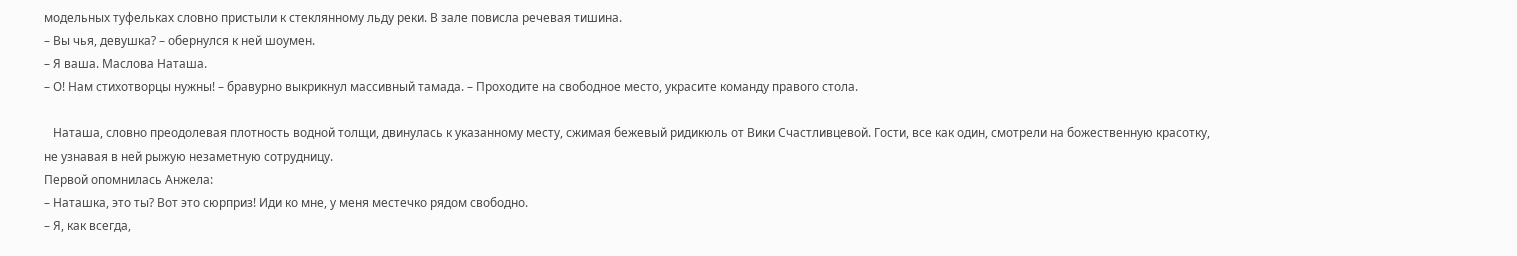модельных туфельках словно пристыли к стеклянному льду реки. В зале повисла речевая тишина.
– Вы чья, девушка? – обернулся к ней шоумен.
– Я ваша. Маслова Наташа.
– О! Нам стихотворцы нужны! – бравурно выкрикнул массивный тамада. – Проходите на свободное место, украсите команду правого стола.

   Наташа, словно преодолевая плотность водной толщи, двинулась к указанному месту, сжимая бежевый ридикюль от Вики Счастливцевой. Гости, все как один, смотрели на божественную красотку, не узнавая в ней рыжую незаметную сотрудницу.
Первой опомнилась Анжела:
– Наташка, это ты? Вот это сюрприз! Иди ко мне, у меня местечко рядом свободно.
– Я, как всегда,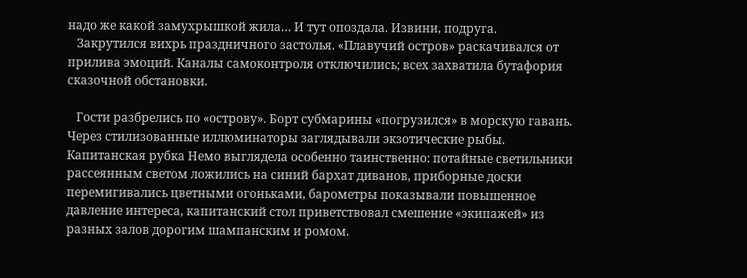надо же какой замухрышкой жила… И тут опоздала. Извини, подруга.
   Закрутился вихрь праздничного застолья. «Плавучий остров» раскачивался от прилива эмоций. Каналы самоконтроля отключились; всех захватила бутафория сказочной обстановки.

   Гости разбрелись по «острову». Борт субмарины «погрузился» в морскую гавань. Через стилизованные иллюминаторы заглядывали экзотические рыбы. Капитанская рубка Немо выглядела особенно таинственно: потайные светильники рассеянным светом ложились на синий бархат диванов, приборные доски перемигивались цветными огоньками, барометры показывали повышенное давление интереса, капитанский стол приветствовал смешение «экипажей» из разных залов дорогим шампанским и ромом.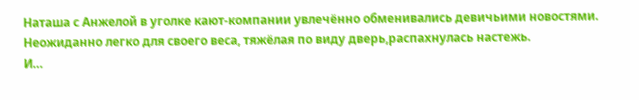Наташа с Анжелой в уголке кают-компании увлечённо обменивались девичьими новостями.
Неожиданно легко для своего веса, тяжёлая по виду дверь,распахнулась настежь.
И…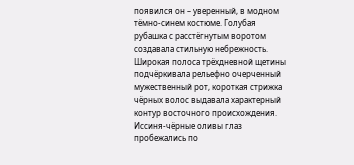появился он – уверенный, в модном тёмно-синем костюме. Голубая рубашка с расстёгнутым воротом создавала стильную небрежность. Широкая полоса трёхдневной щетины подчёркивала рельефно очерченный мужественный рот, короткая стрижка чёрных волос выдавала характерный контур восточного происхождения. Иссиня-чёрные оливы глаз пробежались по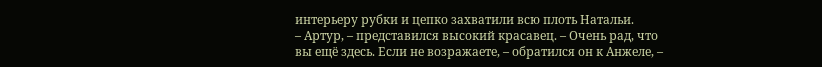интерьеру рубки и цепко захватили всю плоть Натальи.
– Артур, – представился высокий красавец. – Очень рад, что вы ещё здесь. Если не возражаете, – обратился он к Анжеле, –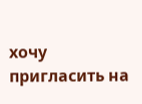хочу пригласить на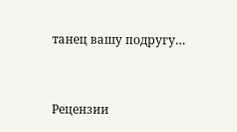танец вашу подругу…


Рецензии